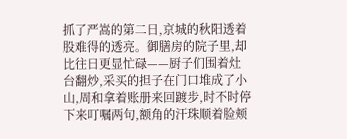抓了严嵩的第二日,京城的秋阳透着股难得的透亮。御膳房的院子里,却比往日更显忙碌——厨子们围着灶台翻炒,采买的担子在门口堆成了小山,周和拿着账册来回踱步,时不时停下来叮嘱两句,额角的汗珠顺着脸颊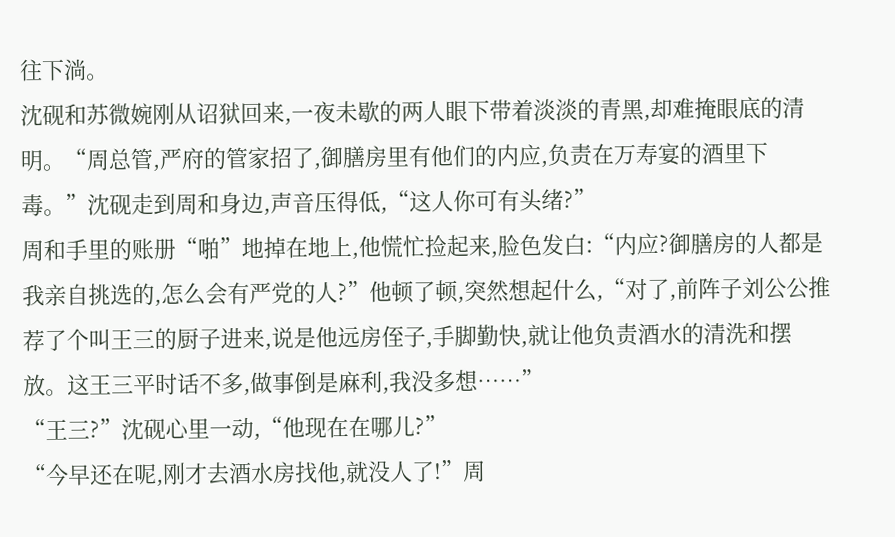往下淌。
沈砚和苏微婉刚从诏狱回来,一夜未歇的两人眼下带着淡淡的青黑,却难掩眼底的清明。“周总管,严府的管家招了,御膳房里有他们的内应,负责在万寿宴的酒里下毒。”沈砚走到周和身边,声音压得低,“这人你可有头绪?”
周和手里的账册“啪”地掉在地上,他慌忙捡起来,脸色发白:“内应?御膳房的人都是我亲自挑选的,怎么会有严党的人?”他顿了顿,突然想起什么,“对了,前阵子刘公公推荐了个叫王三的厨子进来,说是他远房侄子,手脚勤快,就让他负责酒水的清洗和摆放。这王三平时话不多,做事倒是麻利,我没多想……”
“王三?”沈砚心里一动,“他现在在哪儿?”
“今早还在呢,刚才去酒水房找他,就没人了!”周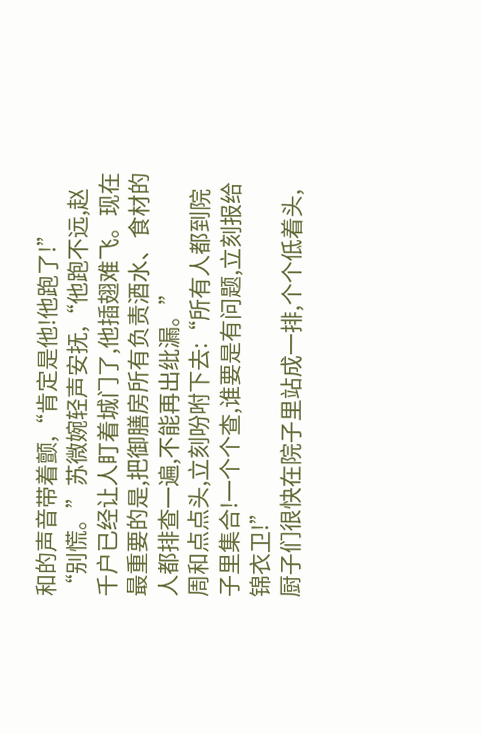和的声音带着颤,“肯定是他!他跑了!”
“别慌。”苏微婉轻声安抚,“他跑不远,赵千户已经让人盯着城门了,他插翅难飞。现在最重要的是,把御膳房所有负责酒水、食材的人都排查一遍,不能再出纰漏。”
周和点点头,立刻吩咐下去:“所有人都到院子里集合!一个个查,谁要是有问题,立刻报给锦衣卫!”
厨子们很快在院子里站成一排,个个低着头,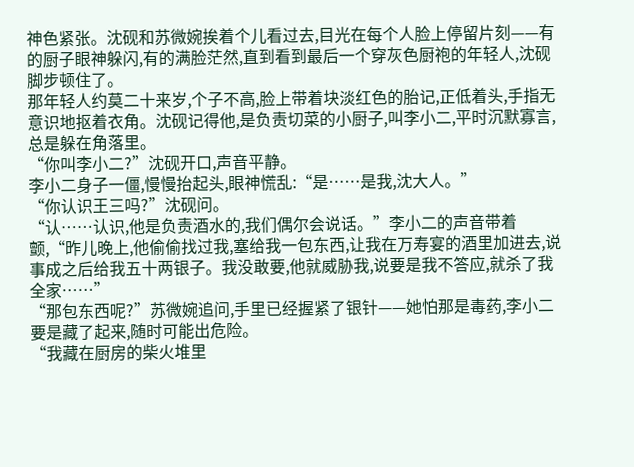神色紧张。沈砚和苏微婉挨着个儿看过去,目光在每个人脸上停留片刻——有的厨子眼神躲闪,有的满脸茫然,直到看到最后一个穿灰色厨袍的年轻人,沈砚脚步顿住了。
那年轻人约莫二十来岁,个子不高,脸上带着块淡红色的胎记,正低着头,手指无意识地抠着衣角。沈砚记得他,是负责切菜的小厨子,叫李小二,平时沉默寡言,总是躲在角落里。
“你叫李小二?”沈砚开口,声音平静。
李小二身子一僵,慢慢抬起头,眼神慌乱:“是……是我,沈大人。”
“你认识王三吗?”沈砚问。
“认……认识,他是负责酒水的,我们偶尔会说话。”李小二的声音带着颤,“昨儿晚上,他偷偷找过我,塞给我一包东西,让我在万寿宴的酒里加进去,说事成之后给我五十两银子。我没敢要,他就威胁我,说要是我不答应,就杀了我全家……”
“那包东西呢?”苏微婉追问,手里已经握紧了银针——她怕那是毒药,李小二要是藏了起来,随时可能出危险。
“我藏在厨房的柴火堆里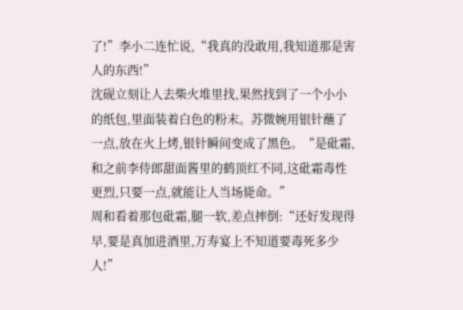了!”李小二连忙说,“我真的没敢用,我知道那是害人的东西!”
沈砚立刻让人去柴火堆里找,果然找到了一个小小的纸包,里面装着白色的粉末。苏微婉用银针蘸了一点,放在火上烤,银针瞬间变成了黑色。“是砒霜,和之前李侍郎甜面酱里的鹤顶红不同,这砒霜毒性更烈,只要一点,就能让人当场毙命。”
周和看着那包砒霜,腿一软,差点摔倒:“还好发现得早,要是真加进酒里,万寿宴上不知道要毒死多少人!”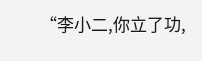“李小二,你立了功,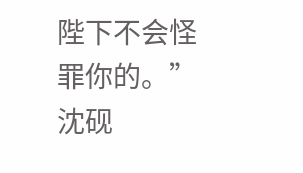陛下不会怪罪你的。”沈砚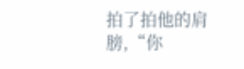拍了拍他的肩膀,“你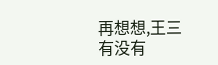再想想,王三有没有